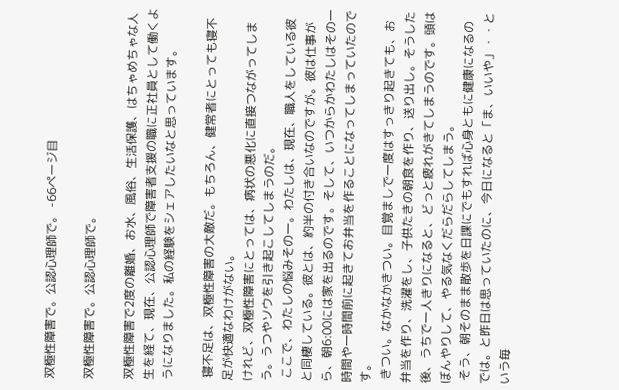双極性障害で。公認心理師で。 -66ページ目

双極性障害で。公認心理師で。

双極性障害で2度の離婚、お水、風俗、生活保護、はちゃめちゃな人生を経て、現在、公認心理師で障害者支援の職に正社員として働くようになりました。私の経験をシェアしたいなと思っています。

 寝不足は、双極性障害の大敵だ。もちろん、健常者にとっても寝不足が快適なわけがない。
けれど、双極性障害にとっては、病状の悪化に直接つながってしまう。うつやソウを引き起こしてしまうのだ。
 ここで、わたしの悩みその一。わたしは、現在、職人をしている彼と同棲している。彼とは、約半の付き合いなのですが。彼は仕事がら、朝6:00には家を出るのです。そして、いつからかわたしはその一時間や一時間前に起きてお弁当を作ることになってしまっていたのです。
 きつい。なかなかきつい。目覚ましで一度はすっきり起きても、お弁当を作り、洗濯をし、子供たきの朝食を作り、送り出し。そうした後、うちで一人きりになると、どっと疲れがきてしまうのです。頭はぼんやりして、やる気なくだらだらしてしまう。
 そう、朝そのまま散歩を日課にでもすれば心身ともに健康になるのでは。と昨日は思っていたのに、今日になると「ま、いいや」・・という毎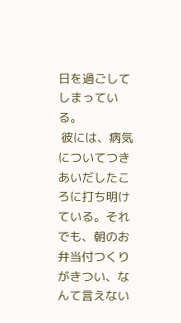日を過ごしてしまっている。
 彼には、病気についてつきあいだしたころに打ち明けている。それでも、朝のお弁当付つくりがきつい、なんて言えない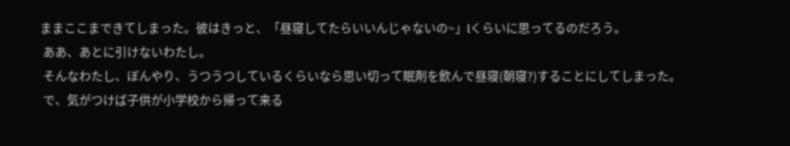ままここまできてしまった。彼はきっと、「昼寝してたらいいんじゃないの~」lくらいに思ってるのだろう。
 ああ、あとに引けないわたし。
 そんなわたし、ぼんやり、うつうつしているくらいなら思い切って眠剤を飲んで昼寝(朝寝?)することにしてしまった。
 で、気がつけば子供が小学校から帰って来る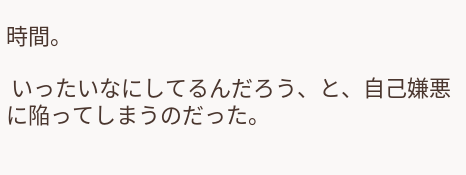時間。

 いったいなにしてるんだろう、と、自己嫌悪に陥ってしまうのだった。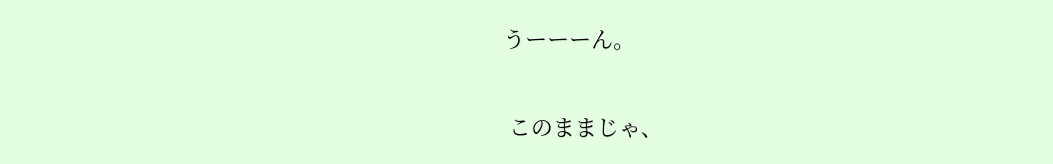うーーーん。

 このままじゃ、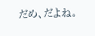だめ、だよね。